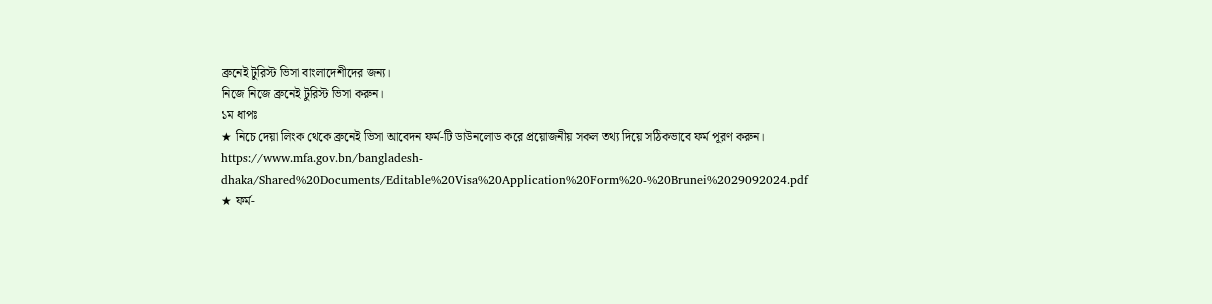ব্রুনেই টুরিস্ট ভিসা বাংলাদেশীদের জন্য।
নিজে নিজে ব্রুনেই টুরিস্ট ভিসা করুন।
১ম ধাপঃ
★ নিচে দেয়া লিংক থেকে ব্রুনেই ভিসা আবেদন ফর্ম-টি ডাউনলোড করে প্রয়োজনীয় সকল তথ্য দিয়ে সঠিকভাবে ফর্ম পূরণ করুন।
https://www.mfa.gov.bn/bangladesh-dhaka/Shared%20Documents/Editable%20Visa%20Application%20Form%20-%20Brunei%2029092024.pdf
★ ফর্ম-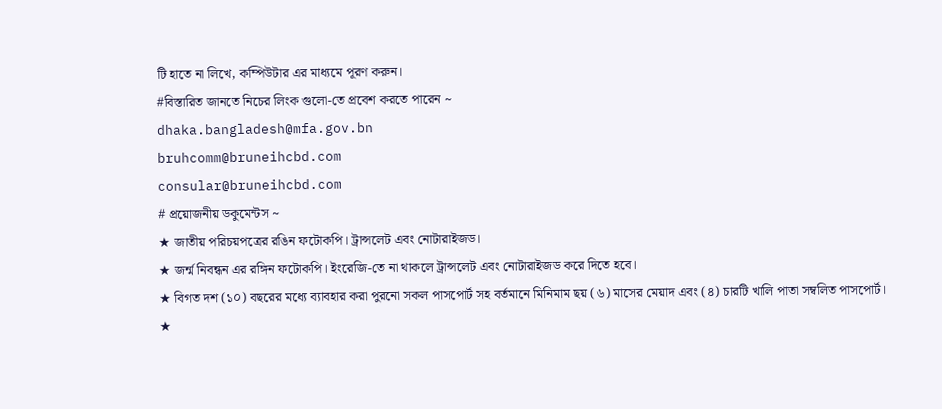টি হাতে না লিখে, কম্পিউটার এর মাধ্যমে পূরণ করুন।
#বিস্তারিত জানতে নিচের লিংক গুলো-তে প্রবেশ করতে পারেন ~
dhaka.bangladesh@mfa.gov.bn
bruhcomm@bruneihcbd.com
consular@bruneihcbd.com
# প্রয়োজনীয় ডকুমেন্টস ~
★ জাতীয় পরিচয়পত্রের রঙিন ফটোকপি। ট্রান্সলেট এবং নোটারাইজড।
★ জর্ন্ম নিবন্ধন এর রঙ্গিন ফটোকপি। ইংরেজি-তে না থাকলে ট্রান্সলেট এবং নোটারাইজড করে দিতে হবে।
★ বিগত দশ (১০) বছরের মধ্যে ব্যাবহার করা পুরনো সকল পাসপোর্ট সহ বর্তমানে মিনিমাম ছয় (৬) মাসের মেয়াদ এবং (৪) চারটি খালি পাতা সম্বলিত পাসপোর্ট।
★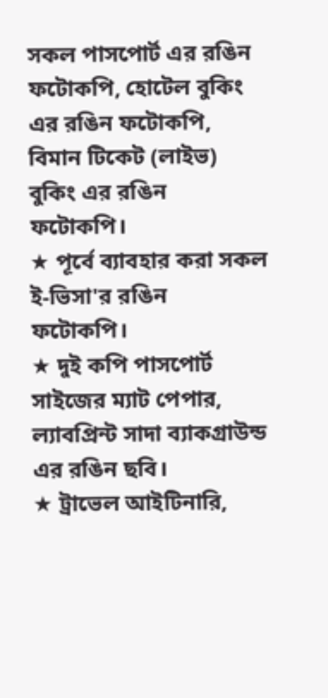সকল পাসপোর্ট এর রঙিন ফটোকপি, হোটেল বুকিং এর রঙিন ফটোকপি, বিমান টিকেট (লাইভ) বুকিং এর রঙিন ফটোকপি।
★ পূর্বে ব্যাবহার করা সকল ই-ভিসা'র রঙিন ফটোকপি।
★ দুই কপি পাসপোর্ট সাইজের ম্যাট পেপার, ল্যাবপ্রিন্ট সাদা ব্যাকগ্রাউন্ড এর রঙিন ছবি।
★ ট্রাভেল আইটিনারি,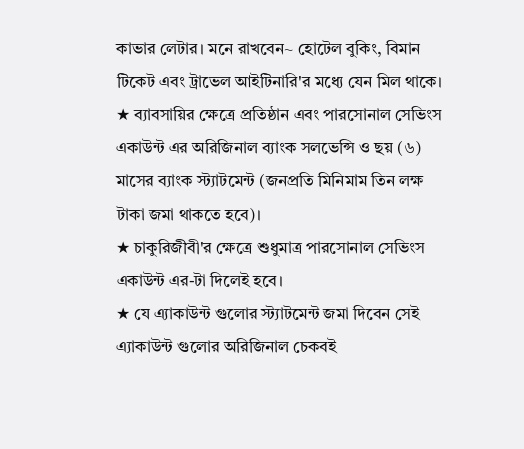কাভার লেটার। মনে রাখবেন~ হোটেল বুকিং, বিমান টিকেট এবং ট্রাভেল আইটিনারি'র মধ্যে যেন মিল থাকে।
★ ব্যাবসায়ির ক্ষেত্রে প্রতিষ্ঠান এবং পারসোনাল সেভিংস একাউন্ট এর অরিজিনাল ব্যাংক সলভেন্সি ও ছয় (৬) মাসের ব্যাংক স্ট্যাটমেন্ট (জনপ্রতি মিনিমাম তিন লক্ষ টাকা জমা থাকতে হবে)।
★ চাকুরিজীবী'র ক্ষেত্রে শুধুমাত্র পারসোনাল সেভিংস একাউন্ট এর-টা দিলেই হবে।
★ যে এ্যাকাউন্ট গুলোর স্ট্যাটমেন্ট জমা দিবেন সেই এ্যাকাউন্ট গুলোর অরিজিনাল চেকবই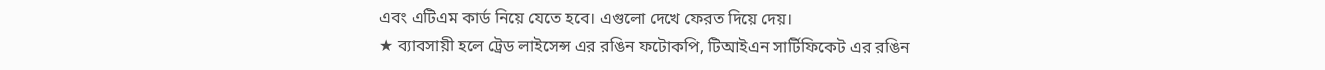এবং এটিএম কার্ড নিয়ে যেতে হবে। এগুলো দেখে ফেরত দিয়ে দেয়।
★ ব্যাবসায়ী হলে ট্রেড লাইসেন্স এর রঙিন ফটোকপি, টিআইএন সার্টিফিকেট এর রঙিন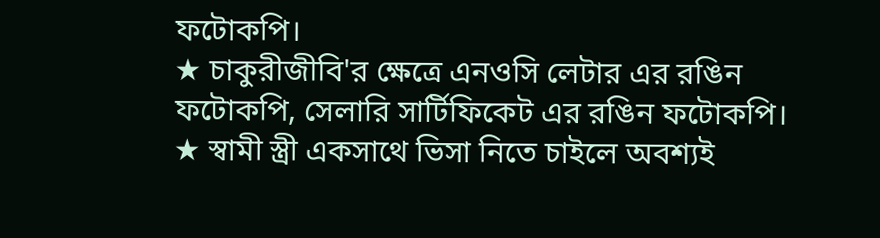ফটোকপি।
★ চাকুরীজীবি'র ক্ষেত্রে এনওসি লেটার এর রঙিন ফটোকপি, সেলারি সার্টিফিকেট এর রঙিন ফটোকপি।
★ স্বামী স্ত্রী একসাথে ভিসা নিতে চাইলে অবশ্যই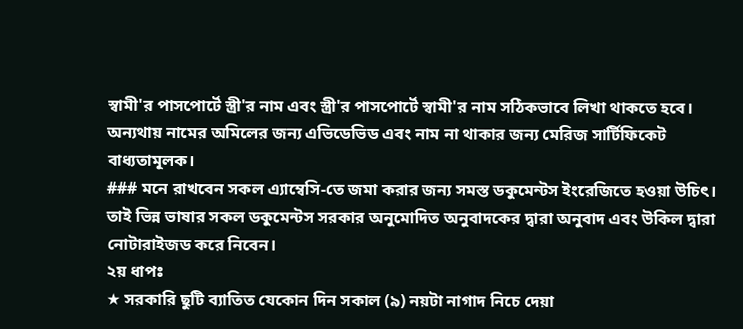স্বামী'র পাসপোর্টে স্ত্রী'র নাম এবং স্ত্রী'র পাসপোর্টে স্বামী'র নাম সঠিকভাবে লিখা থাকতে হবে। অন্যথায় নামের অমিলের জন্য এভিডেভিড এবং নাম না থাকার জন্য মেরিজ সার্টিফিকেট বাধ্যতামূলক।
### মনে রাখবেন সকল এ্যাম্বেসি-তে জমা করার জন্য সমস্ত ডকুমেন্টস ইংরেজিতে হওয়া উচিৎ। তাই ভিন্ন ভাষার সকল ডকুমেন্টস সরকার অনুমোদিত অনুবাদকের দ্বারা অনুবাদ এবং উকিল দ্বারা নোটারাইজড করে নিবেন।
২য় ধাপঃ
★ সরকারি ছুটি ব্যাতিত যেকোন দিন সকাল (৯) নয়টা নাগাদ নিচে দেয়া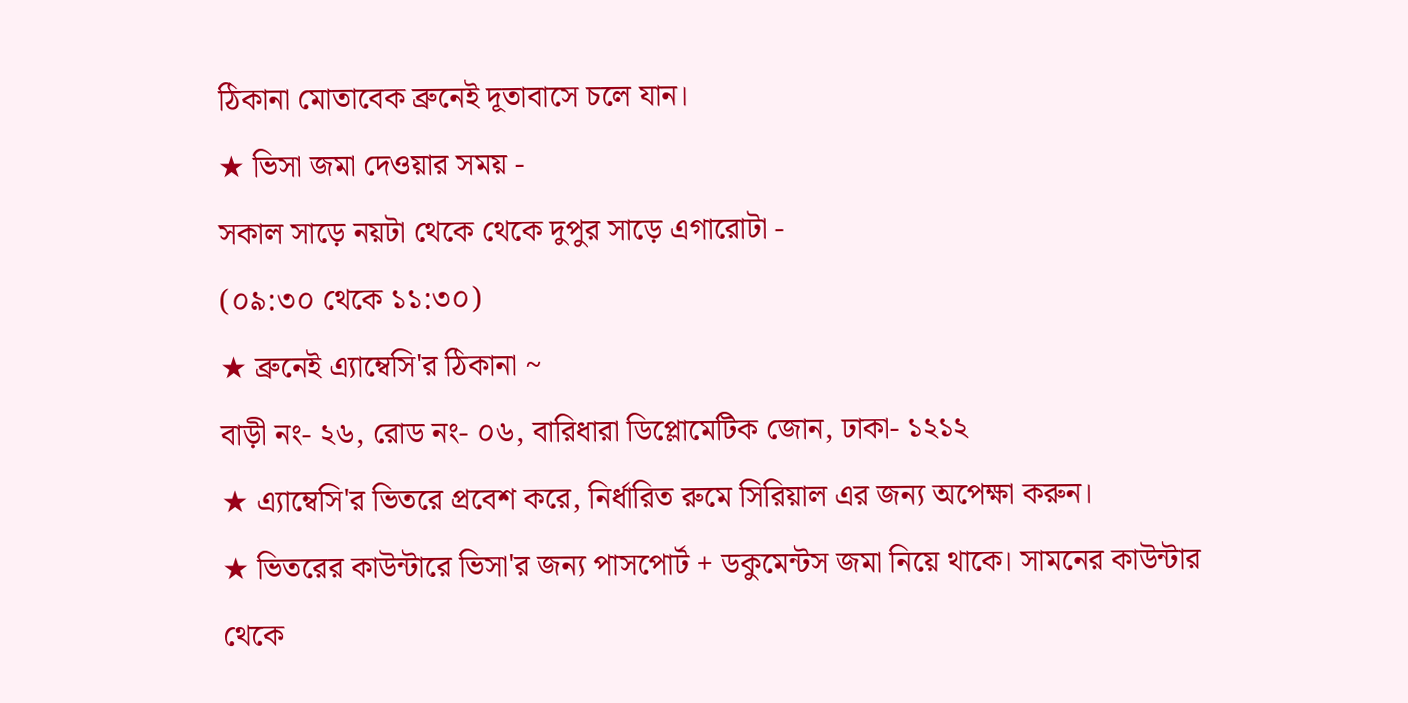ঠিকানা মোতাবেক ব্রুনেই দূতাবাসে চলে যান।
★ ভিসা জমা দেওয়ার সময় -
সকাল সাড়ে নয়টা থেকে থেকে দুপুর সাড়ে এগারোটা -
(০৯:৩০ থেকে ১১:৩০)
★ ব্রুনেই এ্যাম্বেসি'র ঠিকানা ~
বাড়ী নং- ২৬, রোড নং- ০৬, বারিধারা ডিপ্লোমেটিক জোন, ঢাকা- ১২১২
★ এ্যাম্বেসি'র ভিতরে প্রবেশ করে, নির্ধারিত রুমে সিরিয়াল এর জন্য অপেক্ষা করুন।
★ ভিতরের কাউন্টারে ভিসা'র জন্য পাসপোর্ট + ডকুমেন্টস জমা নিয়ে থাকে। সামনের কাউন্টার থেকে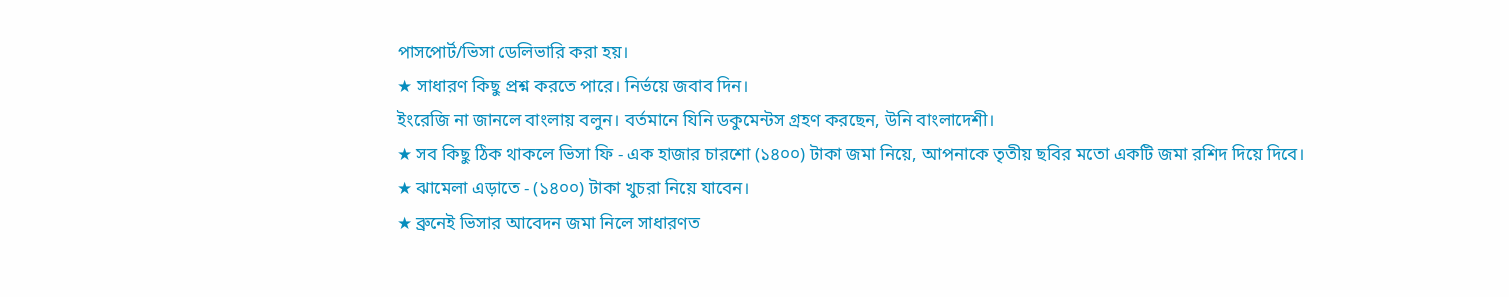পাসপোর্ট/ভিসা ডেলিভারি করা হয়।
★ সাধারণ কিছু প্রশ্ন করতে পারে। নির্ভয়ে জবাব দিন।
ইংরেজি না জানলে বাংলায় বলুন। বর্তমানে যিনি ডকুমেন্টস গ্রহণ করছেন, উনি বাংলাদেশী।
★ সব কিছু ঠিক থাকলে ভিসা ফি - এক হাজার চারশো (১৪০০) টাকা জমা নিয়ে, আপনাকে তৃতীয় ছবির মতো একটি জমা রশিদ দিয়ে দিবে।
★ ঝামেলা এড়াতে - (১৪০০) টাকা খুচরা নিয়ে যাবেন।
★ ব্রুনেই ভিসার আবেদন জমা নিলে সাধারণত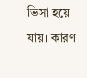ভিসা হয়ে যায়। কারণ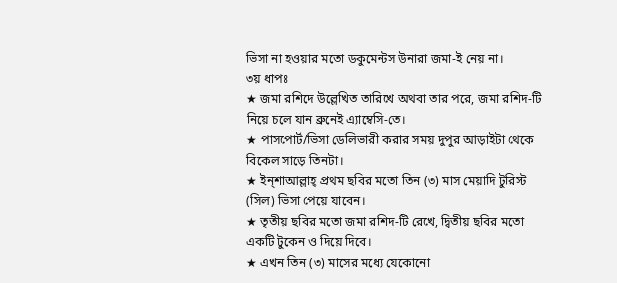ভিসা না হওয়ার মতো ডকুমেন্টস উনারা জমা-ই নেয় না।
৩য় ধাপঃ
★ জমা রশিদে উল্লেখিত তারিখে অথবা তার পরে, জমা রশিদ-টি নিয়ে চলে যান ব্রুনেই এ্যাম্বেসি-তে।
★ পাসপোর্ট/ভিসা ডেলিভারী করার সময় দুপুর আড়াইটা থেকে বিকেল সাড়ে তিনটা।
★ ইন্শাআল্লাহ্ প্রথম ছবির মতো তিন (৩) মাস মেয়াদি টুরিস্ট (সিল) ভিসা পেয়ে যাবেন।
★ তৃতীয় ছবির মতো জমা রশিদ-টি রেখে, দ্বিতীয় ছবির মতো একটি টুকেন ও দিয়ে দিবে।
★ এখন তিন (৩) মাসের মধ্যে যেকোনো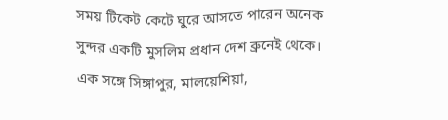সময় টিকেট কেটে ঘুরে আসতে পারেন অনেক সুন্দর একটি মুসলিম প্রধান দেশ ব্রুনেই থেকে।
এক সঙ্গে সিঙ্গাপুর, মালয়েশিয়া,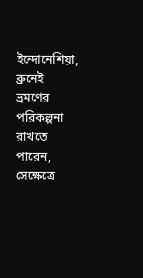ইন্দোনেশিয়া, ব্রুনেই ভ্রমণের পরিকল্পনা রাখতে পারেন, সেক্ষেত্রে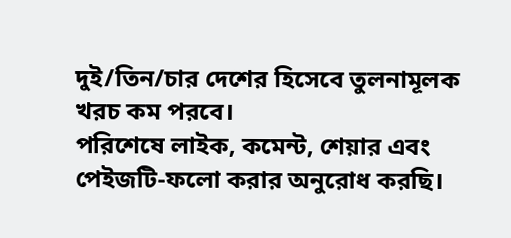দুই/তিন/চার দেশের হিসেবে তুলনামূলক খরচ কম পরবে।
পরিশেষে লাইক, কমেন্ট, শেয়ার এবং পেইজটি-ফলো করার অনুরোধ করছি।